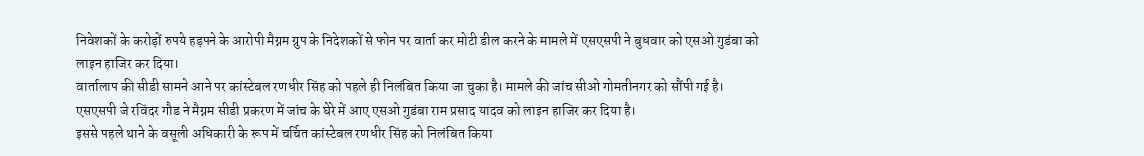निवेशकों के करोड़ों रुपये हड़पने के आरोपी मैग्नम ग्रुप के निदेशकों से फोन पर वार्ता कर मोटी डील करने के मामले में एसएसपी ने बुधवार को एसओ गुडंबा को लाइन हाजिर कर दिया।
वार्तालाप की सीडी सामने आने पर कांस्टेबल रणधीर सिंह को पहले ही निलंबित किया जा चुका है। मामले की जांच सीओ गोमतीनगर को सौंपी गई है।
एसएसपी जे रविंदर गौड ने मैग्नम सीडी प्रकरण में जांच के घेरे में आए एसओ गुडंबा राम प्रसाद यादव को लाइन हाजिर कर दिया है।
इससे पहले थाने के वसूली अधिकारी के रूप में चर्चित कांस्टेबल रणधीर सिंह को निलंबित किया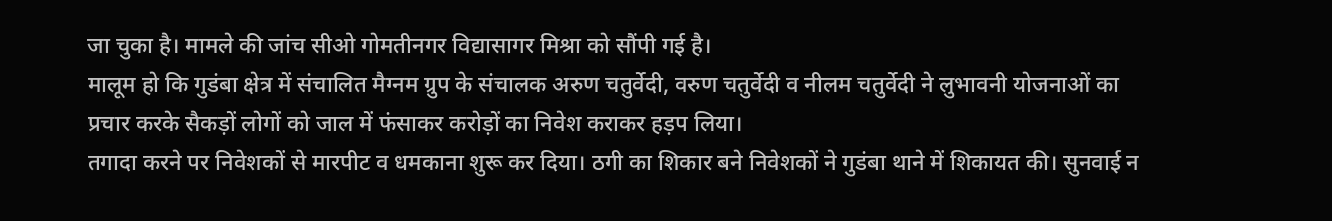जा चुका है। मामले की जांच सीओ गोमतीनगर विद्यासागर मिश्रा को सौंपी गई है।
मालूम हो कि गुडंबा क्षेत्र में संचालित मैग्नम ग्रुप के संचालक अरुण चतुर्वेदी, वरुण चतुर्वेदी व नीलम चतुर्वेदी ने लुभावनी योजनाओं का प्रचार करके सैकड़ों लोगों को जाल में फंसाकर करोड़ों का निवेश कराकर हड़प लिया।
तगादा करने पर निवेशकों से मारपीट व धमकाना शुरू कर दिया। ठगी का शिकार बने निवेशकों ने गुडंबा थाने में शिकायत की। सुनवाई न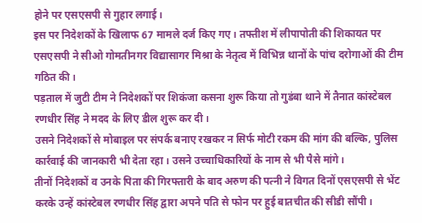होने पर एसएसपी से गुहार लगाई।
इस पर निदेशकों के खिलाफ 67 मामले दर्ज किए गए। तफ्तीश में लीपापोती की शिकायत पर एसएसपी ने सीओ गोमतीनगर विद्यासागर मिश्रा के नेतृत्व में विभिन्न थानों के पांच दरोगाओं की टीम गठित की।
पड़ताल में जुटी टीम ने निदेशकों पर शिकंजा कसना शुरू किया तो गुडंबा थाने में तैनात कांस्टेबल रणधीर सिंह ने मदद के लिए डील शुरू कर दी।
उसने निदेशकों से मोबाइल पर संपर्क बनाए रखकर न सिर्फ मोटी रकम की मांग की बल्कि, पुलिस कार्रवाई की जानकारी भी देता रहा। उसने उच्चाधिकारियों के नाम से भी पैसे मांगे।
तीनों निदेशकों व उनके पिता की गिरफ्तारी के बाद अरुण की पत्नी ने विगत दिनों एसएसपी से भेंट करके उन्हें कांस्टेबल रणधीर सिंह द्वारा अपने पति से फोन पर हुई बातचीत की सीडी सौंपी।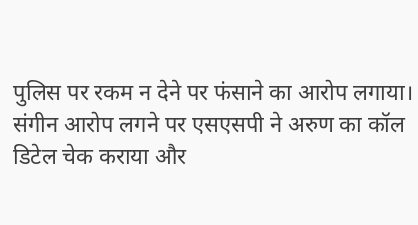पुलिस पर रकम न देने पर फंसाने का आरोप लगाया।
संगीन आरोप लगने पर एसएसपी ने अरुण का कॉल डिटेल चेक कराया और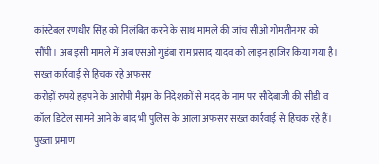कांस्टेबल रणधीर सिंह को निलंबित करने के साथ मामले की जांच सीओ गोमतीनगर को सौंपी। अब इसी मामले में अब एसओ गुडंबा राम प्रसाद यादव को लाइन हाजिर किया गया है।
सख्त कार्रवाई से हिचक रहे अफसर
करोड़ों रुपये हड़पने के आरोपी मैग्नम के निदेशकों से मदद के नाम पर सौदेबाजी की सीडी व कॉल डिटेल सामने आने के बाद भी पुलिस के आला अफसर सख्त कार्रवाई से हिचक रहे हैं।
पुख्ता प्रमाण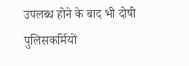उपलब्ध होने के बाद भी दोषी पुलिसकर्मियों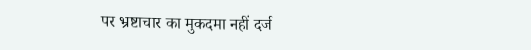पर भ्रष्टाचार का मुकदमा नहीं दर्ज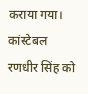कराया गया।
कांस्टेबल रणधीर सिंह को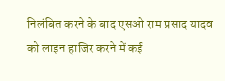निलंबित करने के बाद एसओ राम प्रसाद यादव को लाइन हाजिर करने में कई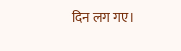दिन लग गए।